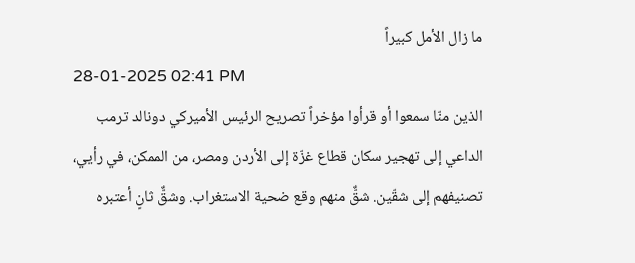ما زال الأمل كبيراً
28-01-2025 02:41 PM
الذين منّا سمعوا أو قرأوا مؤخراً تصريح الرئيس الأميركي دونالد ترمب الداعي إلى تهجير سكان قطاع غزّة إلى الأردن ومصر، من الممكن، في رأيي، تصنيفهم إلى شقّين. شقٌّ منهم وقع ضحية الاستغراب. وشقٌّ ثانٍ أعتبره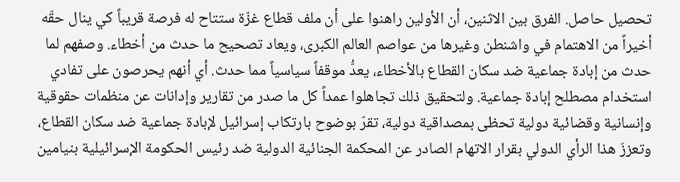تحصيل حاصل. الفرق بين الاثنين، أن الأولين راهنوا على أن ملف قطاع غزّة ستتاح له فرصة قريباً كي ينال حقّه أخيراً من الاهتمام في واشنطن وغيرها من عواصم العالم الكبرى، ويعاد تصحيح ما حدث من أخطاء. وصفهم لما حدث من إبادة جماعية ضد سكان القطاع بالأخطاء، يعدُّ موقفاً سياسياً مما حدث. أي أنهم يحرصون على تفادي استخدام مصطلح إبادة جماعية. ولتحقيق ذلك تجاهلوا عمداً كل ما صدر من تقارير وإدانات عن منظمات حقوقية وإنسانية وقضائية دولية تحظى بمصداقية دولية، تقرّ بوضوح بارتكاب إسرائيل لإبادة جماعية ضد سكان القطاع، وتعززَ هذا الرأي الدولي بقرار الاتهام الصادر عن المحكمة الجنائية الدولية ضد رئيس الحكومة الإسرائيلية بنيامين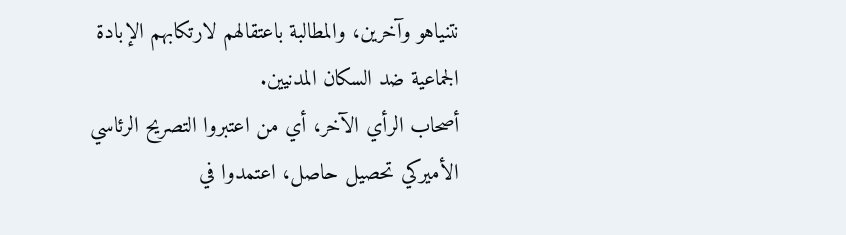نتنياهو وآخرين، والمطالبة باعتقالهم لارتكابهم الإبادة الجماعية ضد السكان المدنيين.
أصحاب الرأي الآخر، أي من اعتبروا التصريح الرئاسي الأميركي تحصيل حاصل، اعتمدوا في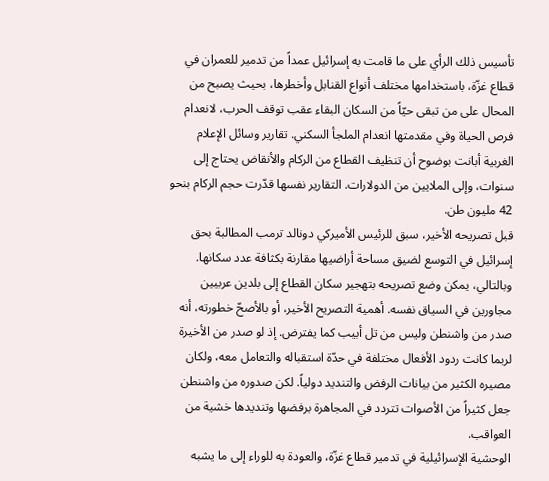تأسيس ذلك الرأي على ما قامت به إسرائيل عمداً من تدمير للعمران في قطاع غزّة، باستخدامها مختلف أنواع القنابل وأخطرها، بحيث يصبح من المحال على من تبقى حيّاً من السكان البقاء عقب توقف الحرب، لانعدام فرص الحياة وفي مقدمتها انعدام الملجأ السكني. تقارير وسائل الإعلام الغربية أبانت بوضوح أن تنظيف القطاع من الركام والأنقاض يحتاج إلى سنوات، وإلى الملايين من الدولارات. التقارير نفسها قدّرت حجم الركام بنحو 42 مليون طن.
قبل تصريحه الأخير، سبق للرئيس الأميركي دونالد ترمب المطالبة بحق إسرائيل في التوسع لضيق مساحة أراضيها مقارنة بكثافة عدد سكانها. وبالتالي، يمكن وضع تصريحه بتهجير سكان القطاع إلى بلدين عربيين مجاورين في السياق نفسه. أهمية التصريح الأخير، أو بالأصحّ خطورته، أنه صدر من واشنطن وليس من تل أبيب كما يفترض. إذ لو صدر من الأخيرة لربما كانت ردود الأفعال مختلفة في حدّة استقباله والتعامل معه، ولكان مصيره الكثير من بيانات الرفض والتنديد دولياً. لكن صدوره من واشنطن جعل كثيراً من الأصوات تتردد في المجاهرة برفضها وتنديدها خشية من العواقب.
الوحشية الإسرائيلية في تدمير قطاع غزّة، والعودة به للوراء إلى ما يشبه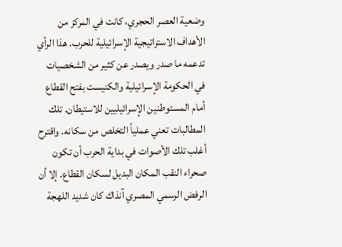وضعية العصر الحجري، كانت في المركز من الأهداف الاستراتيجية الإسرائيلية للحرب. هذا الرأي تدعمه ما صدر ويصدر عن كثير من الشخصيات في الحكومة الإسرائيلية والكنيست بفتح القطاع أمام المستوطنين الإسرائيليين للاستيطان. تلك المطالبات تعني عملياً التخلص من سكانه. واقترح أغلب تلك الأصوات في بداية الحرب أن تكون صحراء النقب المكان البديل لسكان القطاع. إلا أن الرفض الرسمي المصري آنذاك كان شديد اللهجة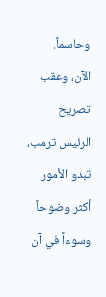وحاسماً.
الآن، وعقب تصريح الرئيس ترمب، تبدو الأمور أكثر وضوحاً وسوءاً في آن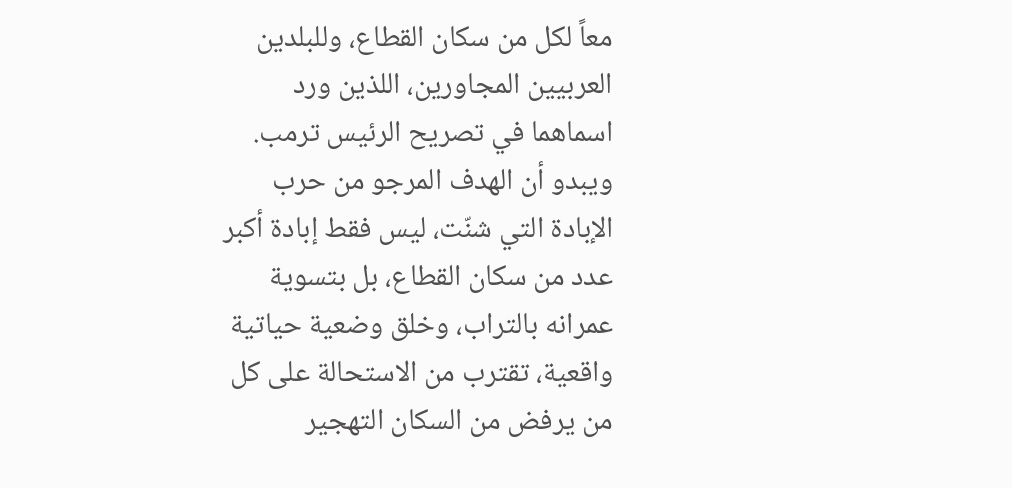معاً لكل من سكان القطاع، وللبلدين العربيين المجاورين، اللذين ورد اسماهما في تصريح الرئيس ترمب. ويبدو أن الهدف المرجو من حرب الإبادة التي شنّت، ليس فقط إبادة أكبر عدد من سكان القطاع، بل بتسوية عمرانه بالتراب، وخلق وضعية حياتية واقعية، تقترب من الاستحالة على كل من يرفض من السكان التهجير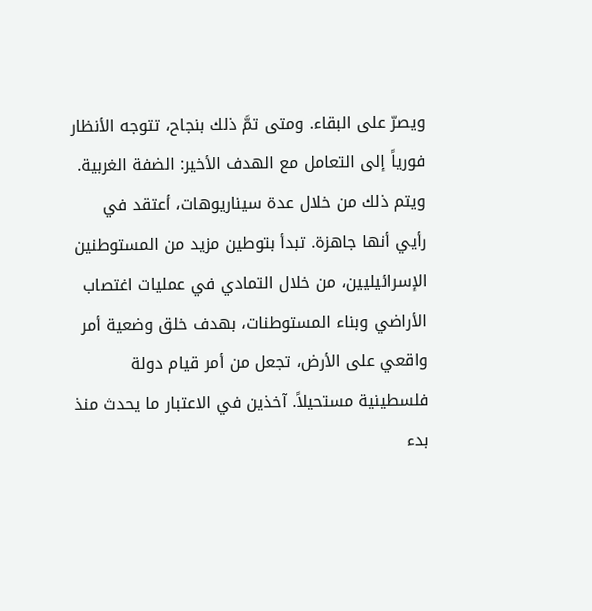ويصرّ على البقاء. ومتى تمَّ ذلك بنجاح، تتوجه الأنظار فورياً إلى التعامل مع الهدف الأخير: الضفة الغربية. ويتم ذلك من خلال عدة سيناريوهات، أعتقد في رأيي أنها جاهزة. تبدأ بتوطين مزيد من المستوطنين الإسرائيليين، من خلال التمادي في عمليات اغتصاب الأراضي وبناء المستوطنات، بهدف خلق وضعية أمر واقعي على الأرض، تجعل من أمر قيام دولة فلسطينية مستحيلاً. آخذين في الاعتبار ما يحدث منذ بدء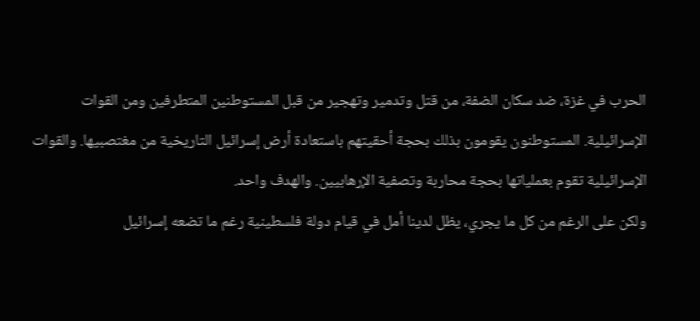الحرب في غزة، ضد سكان الضفة، من قتل وتدمير وتهجير من قبل المستوطنين المتطرفين ومن القوات الإسرائيلية. المستوطنون يقومون بذلك بحجة أحقيتهم باستعادة أرض إسرائيل التاريخية من مغتصبيها. والقوات الإسرائيلية تقوم بعملياتها بحجة محاربة وتصفية الإرهابيين. والهدف واحد.
ولكن على الرغم من كل ما يجري، يظل لدينا أمل في قيام دولة فلسطينية رغم ما تضعه إسرائيل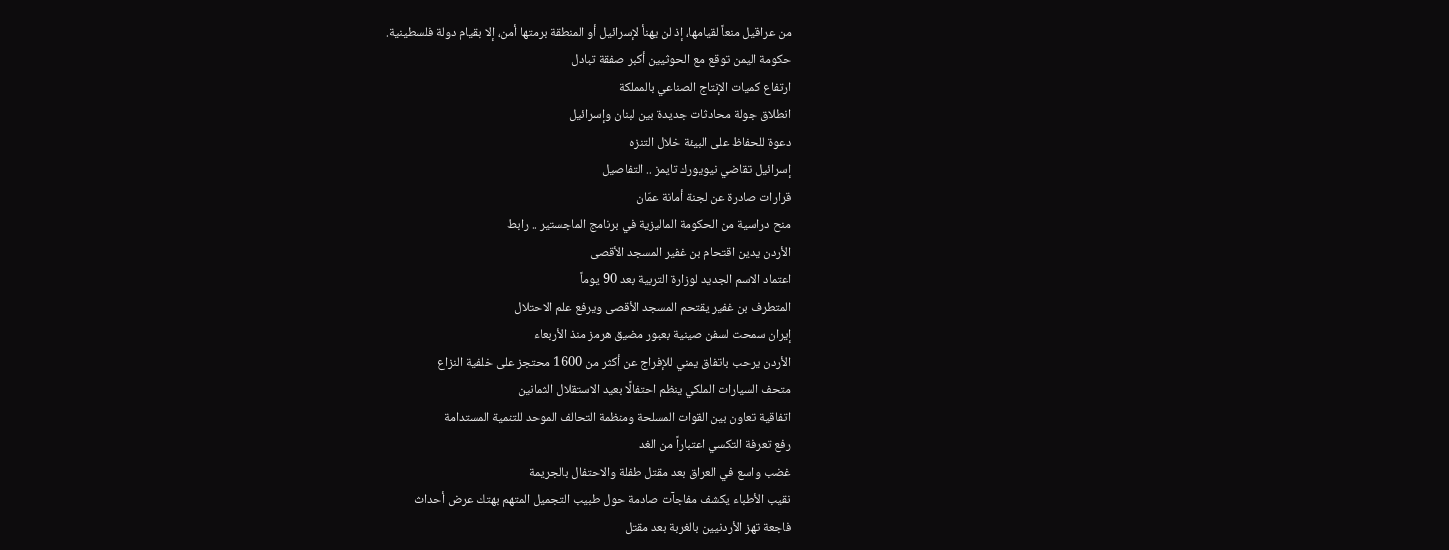من عراقيل منعاً لقيامها، إذ لن يهنأ لإسرائيل أو المنطقة برمتها أمن، إلا بقيام دولة فلسطينية.
حكومة اليمن توقع مع الحوثيين أكبر صفقة تبادل
ارتفاع كميات الإنتاج الصناعي بالمملكة
انطلاق جولة محادثات جديدة بين لبنان وإسرائيل
دعوة للحفاظ على البيئة خلال التنزه
إسرائيل تقاضي نيويورك تايمز .. التفاصيل
قرارات صادرة عن لجنة أمانة عمّان
منح دراسية من الحكومة الماليزية في برنامج الماجستير .. رابط
الأردن يدين اقتحام بن غفير المسجد الأقصى
اعتماد الاسم الجديد لوزارة التربية بعد 90 يوماً
المتطرف بن غفير يقتحم المسجد الأقصى ويرفع علم الاحتلال
إيران سمحت لسفن صينية بعبور مضيق هرمز منذ الأربعاء
الأردن يرحب باتفاق يمني للإفراج عن أكثر من 1600 محتجز على خلفية النزاع
متحف السيارات الملكي ينظم احتفالًا بعيد الاستقلال الثمانين
اتفاقية تعاون بين القوات المسلحة ومنظمة التحالف الموحد للتنمية المستدامة
رفع تعرفة التكسي اعتباراً من الغد
غضب واسع في العراق بعد مقتل طفلة والاحتفال بالجريمة
نقيب الأطباء يكشف مفاجآت صادمة حول طبيب التجميل المتهم بهتك عرض أحداث
فاجعة تهز الأردنيين بالغربة بعد مقتل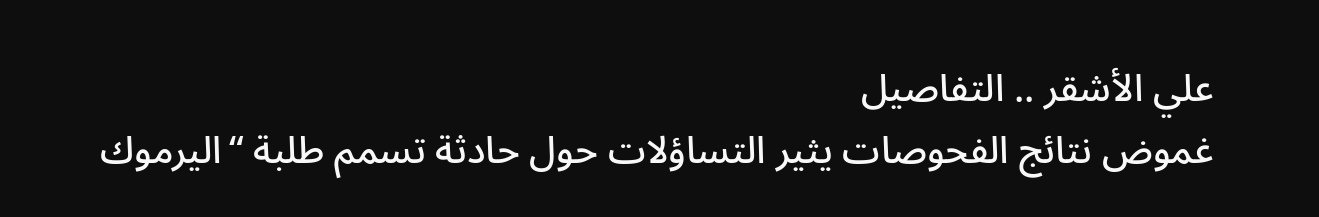علي الأشقر .. التفاصيل
غموض نتائج الفحوصات يثير التساؤلات حول حادثة تسمم طلبة “اليرموك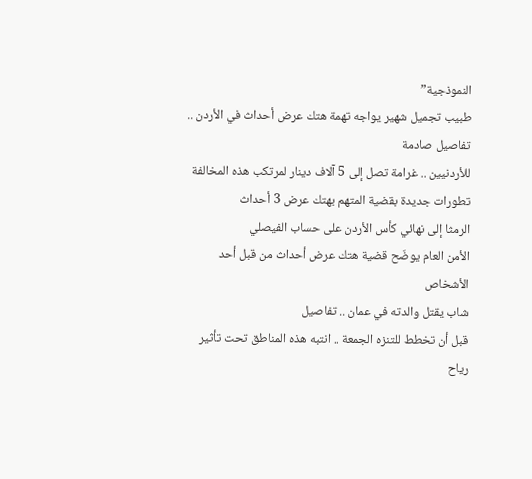النموذجية”
طبيب تجميل شهير يواجه تهمة هتك عرض أحداث في الأردن .. تفاصيل صادمة
للأردنيين .. غرامة تصل إلى 5 آلاف دينار لمرتكب هذه المخالفة
تطورات جديدة بقضية المتهم بهتك عرض 3 أحداث
الرمثا إلى نهائي كأس الأردن على حساب الفيصلي
الأمن العام يوضّح قضية هتك عرض أحداث من قبل أحد الأشخاص
شاب يقتل والدته في عمان .. تفاصيل
قبل أن تخطط للتنزه الجمعة .. انتبه هذه المناطق تحت تأثير رياح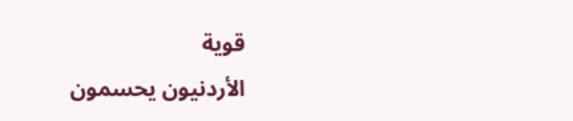قوية
الأردنيون يحسمون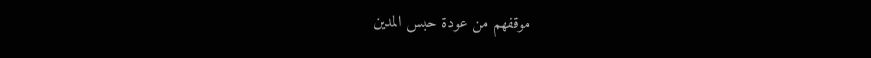موقفهم من عودة حبس المدين